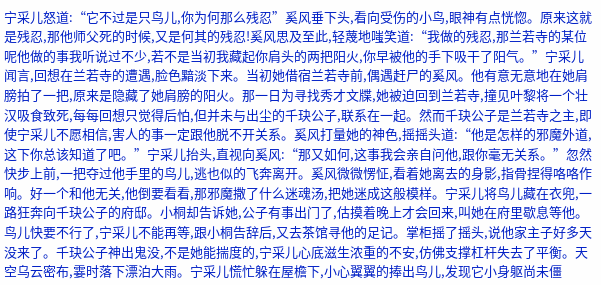宁采儿怒道:“它不过是只鸟儿,你为何那么残忍”奚风垂下头,看向受伤的小鸟,眼神有点恍惚。原来这就是残忍,那他师父死的时候,又是何其的残忍!奚风思及至此,轻蔑地嗤笑道:“我做的残忍,那兰若寺的某位呢他做的事我听说过不少,若不是当初我藏起你肩头的两把阳火,你早被他的手下吸干了阳气。”宁采儿闻言,回想在兰若寺的遭遇,脸色黯淡下来。当初她借宿兰若寺前,偶遇赶尸的奚风。他有意无意地在她肩膀拍了一把,原来是隐藏了她肩膀的阳火。那一日为寻找秀才文牒,她被迫回到兰若寺,撞见叶黎将一个壮汉吸食致死,每每回想只觉得后怕,但并未与出尘的千玦公子,联系在一起。然而千玦公子是兰若寺之主,即使宁采儿不愿相信,害人的事一定跟他脱不开关系。奚风打量她的神色,摇摇头道:“他是怎样的邪魔外道,这下你总该知道了吧。”宁采儿抬头,直视向奚风:“那又如何,这事我会亲自问他,跟你毫无关系。”忽然快步上前,一把夺过他手里的鸟儿,逃也似的飞奔离开。奚风微微愣怔,看着她离去的身影,指骨捏得咯咯作响。好一个和他无关,他倒要看看,那邪魔撒了什么迷魂汤,把她迷成这般模样。宁采儿将鸟儿藏在衣兜,一路狂奔向千玦公子的府邸。小桐却告诉她,公子有事出门了,估摸着晚上才会回来,叫她在府里歇息等他。鸟儿快要不行了,宁采儿不能再等,跟小桐告辞后,又去茶馆寻他的足记。掌柜摇了摇头,说他家主子好多天没来了。千玦公子神出鬼没,不是她能揣度的,宁采儿心底滋生浓重的不安,仿佛支撑杠杆失去了平衡。天空乌云密布,霎时落下漂泊大雨。宁采儿慌忙躲在屋檐下,小心翼翼的捧出鸟儿,发现它小身躯尚未僵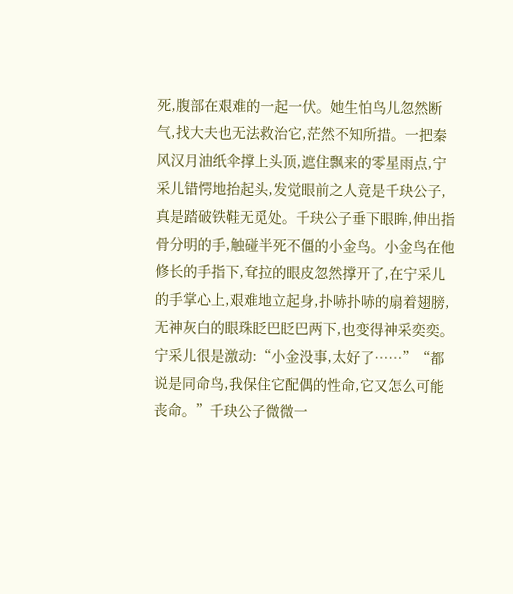死,腹部在艰难的一起一伏。她生怕鸟儿忽然断气,找大夫也无法救治它,茫然不知所措。一把秦风汉月油纸伞撑上头顶,遮住飘来的零星雨点,宁采儿错愕地抬起头,发觉眼前之人竟是千玦公子,真是踏破铁鞋无觅处。千玦公子垂下眼眸,伸出指骨分明的手,触碰半死不僵的小金鸟。小金鸟在他修长的手指下,耷拉的眼皮忽然撑开了,在宁采儿的手掌心上,艰难地立起身,扑哧扑哧的扇着翅膀,无神灰白的眼珠眨巴眨巴两下,也变得神采奕奕。宁采儿很是激动:“小金没事,太好了……”“都说是同命鸟,我保住它配偶的性命,它又怎么可能丧命。”千玦公子微微一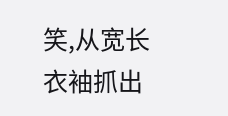笑,从宽长衣袖抓出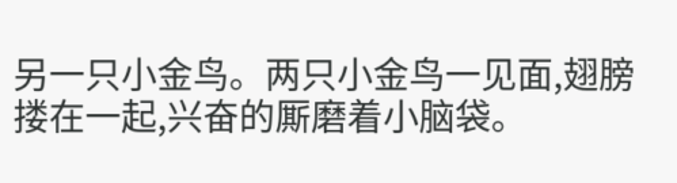另一只小金鸟。两只小金鸟一见面,翅膀搂在一起,兴奋的厮磨着小脑袋。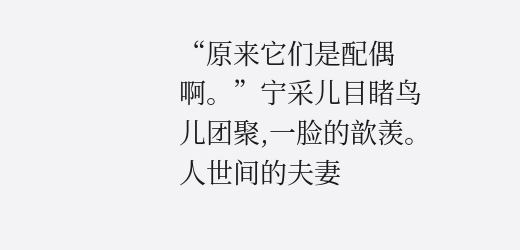“原来它们是配偶啊。”宁采儿目睹鸟儿团聚,一脸的歆羡。人世间的夫妻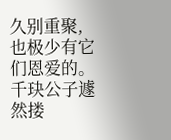久别重聚,也极少有它们恩爱的。千玦公子遽然搂